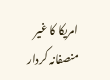امریکا کا غیر منصفانہ کردار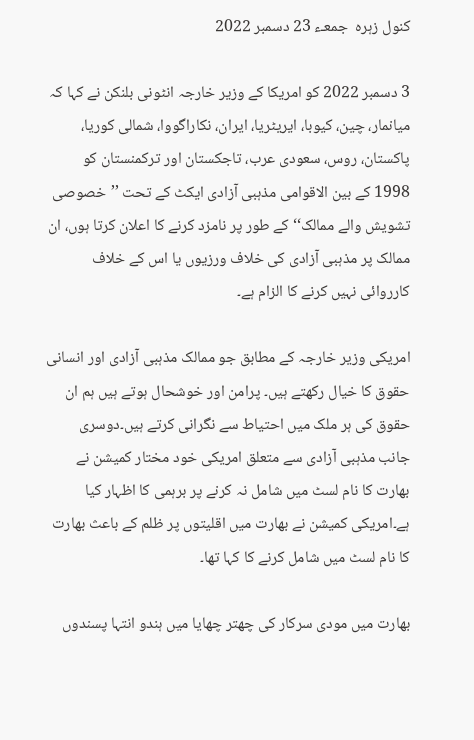کنول زہرہ  جمعـء 23 دسمبر 2022

3 دسمبر 2022 کو امریکا کے وزیر خارجہ انٹونی بلنکن نے کہا کہ میانمار، چین، کیوبا، ایریٹریا، ایران، نکاراگووا، شمالی کوریا، پاکستان، روس، سعودی عرب، تاجکستان اور ترکمنستان کو 1998 کے بین الاقوامی مذہبی آزادی ایکٹ کے تحت ’’خصوصی تشویش والے ممالک‘‘ کے طور پر نامزد کرنے کا اعلان کرتا ہوں، ان ممالک پر مذہبی آزادی کی خلاف ورزیوں یا اس کے خلاف کارروائی نہیں کرنے کا الزام ہے۔

امریکی وزیر خارجہ کے مطابق جو ممالک مذہبی آزادی اور انسانی حقوق کا خیال رکھتے ہیں۔ پرامن اور خوشحال ہوتے ہیں ہم ان حقوق کی ہر ملک میں احتیاط سے نگرانی کرتے ہیں۔دوسری جانب مذہبی آزادی سے متعلق امریکی خود مختار کمیشن نے بھارت کا نام لسٹ میں شامل نہ کرنے پر برہمی کا اظہار کیا ہے۔امریکی کمیشن نے بھارت میں اقلیتوں پر ظلم کے باعث بھارت کا نام لسٹ میں شامل کرنے کا کہا تھا۔

بھارت میں مودی سرکار کی چھتر چھایا میں ہندو انتہا پسندوں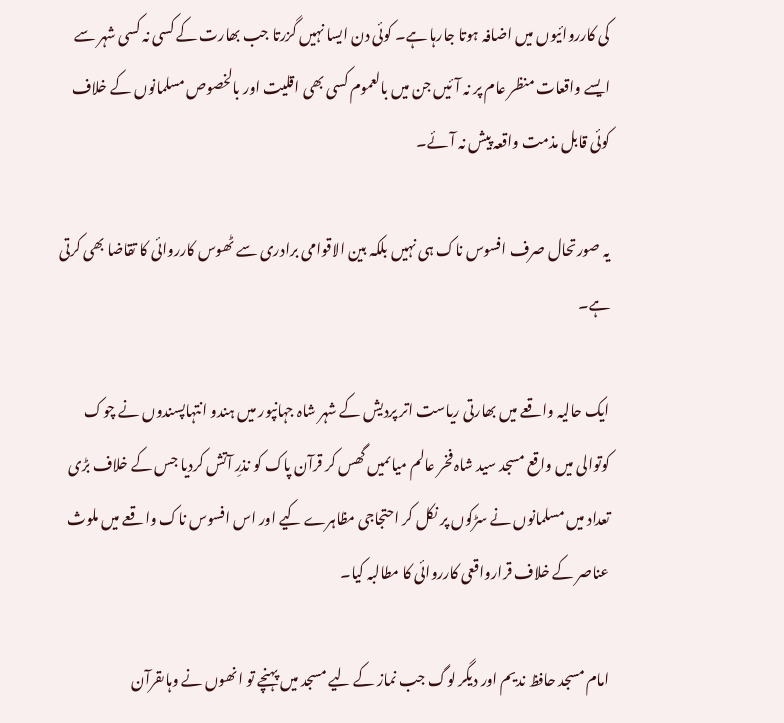کی کارروائیوں میں اضافہ ہوتا جارہا ہے۔ کوئی دن ایسا نہیں گزرتا جب بھارت کے کسی نہ کسی شہر سے ایسے واقعات منظر عام پر نہ آئیں جن میں بالعموم کسی بھی اقلیت اور بالخصوص مسلمانوں کے خلاف کوئی قابل مذمت واقعہ پیش نہ آئے۔

یہ صورتحال صرف افسوس ناک ہی نہیں بلکہ بین الاقوامی برادری سے ٹھوس کارروائی کا تقاضا بھی کرتی ہے۔

ایک حالیہ واقعے میں بھارتی ریاست اتر پردیش کے شہر شاہ جہانپور میں ہندو انتہاپسندوں نے چوک کوتوالی میں واقع مسجد سید شاہ فخر عالم میاںمیں گھس کر قرآن پاک کو نذرِ آتش کردیا جس کے خلاف بڑی تعداد میں مسلمانوں نے سڑکوں پر نکل کر احتجاجی مظاہرے کیے اور اس افسوس ناک واقعے میں ملوث عناصر کے خلاف قرارواقعی کارروائی کا مطالبہ کیا۔

امام مسجد حافظ ندیم اور دیگر لوگ جب نماز کے لیے مسجد میں پہنچے تو انھوں نے وہاںقرآن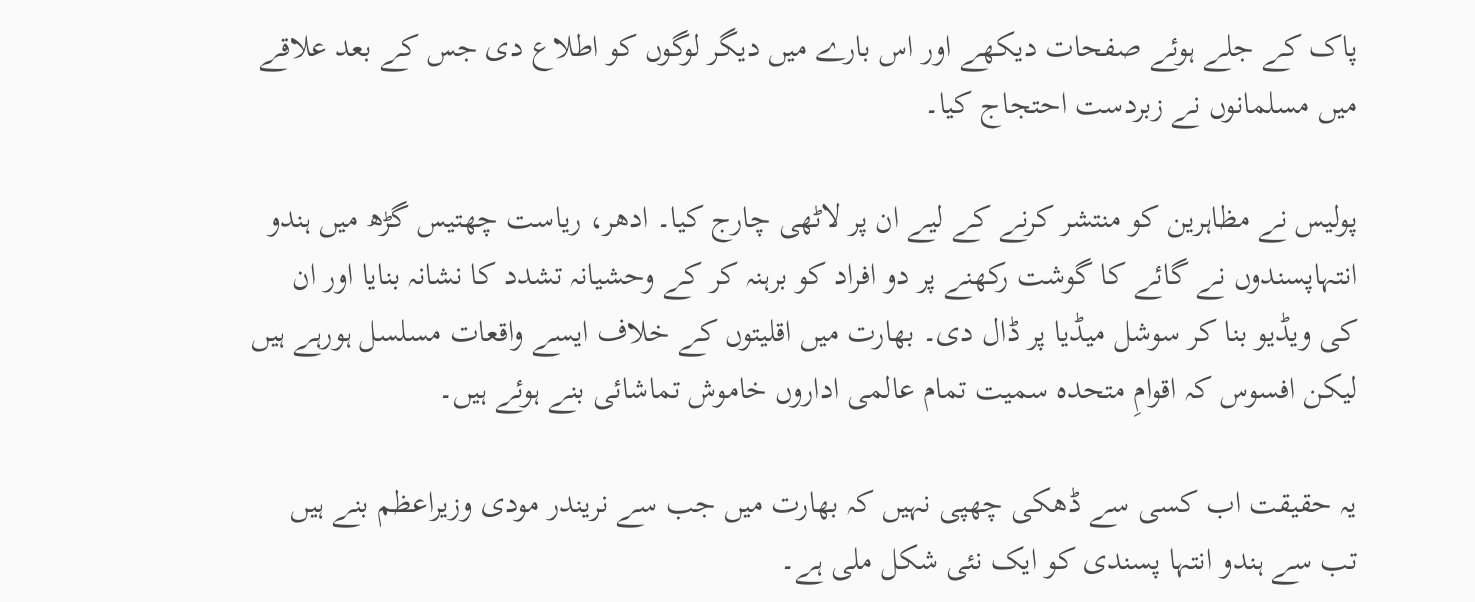پاک کے جلے ہوئے صفحات دیکھے اور اس بارے میں دیگر لوگوں کو اطلاع دی جس کے بعد علاقے میں مسلمانوں نے زبردست احتجاج کیا۔

پولیس نے مظاہرین کو منتشر کرنے کے لیے ان پر لاٹھی چارج کیا۔ ادھر، ریاست چھتیس گڑھ میں ہندو انتہاپسندوں نے گائے کا گوشت رکھنے پر دو افراد کو برہنہ کر کے وحشیانہ تشدد کا نشانہ بنایا اور ان کی ویڈیو بنا کر سوشل میڈیا پر ڈال دی۔ بھارت میں اقلیتوں کے خلاف ایسے واقعات مسلسل ہورہے ہیں لیکن افسوس کہ اقوامِ متحدہ سمیت تمام عالمی اداروں خاموش تماشائی بنے ہوئے ہیں۔

یہ حقیقت اب کسی سے ڈھکی چھپی نہیں کہ بھارت میں جب سے نریندر مودی وزیراعظم بنے ہیں تب سے ہندو انتہا پسندی کو ایک نئی شکل ملی ہے۔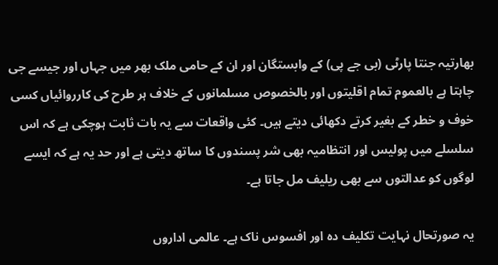بھارتیہ جنتا پارٹی (بی جے پی) کے وابستگان اور ان کے حامی ملک بھر میں جہاں اور جیسے جی چاہتا ہے بالعموم تمام اقلیتوں اور بالخصوص مسلمانوں کے خلاف ہر طرح کی کارروائیاں کسی خوف و خطر کے بغیر کرتے دکھائی دیتے ہیں۔ کئی واقعات سے یہ بات ثابت ہوچکی ہے کہ اس سلسلے میں پولیس اور انتظامیہ بھی شر پسندوں کا ساتھ دیتی ہے اور حد یہ ہے کہ ایسے لوگوں کو عدالتوں سے بھی ریلیف مل جاتا ہے۔

یہ صورتحال نہایت تکلیف دہ اور افسوس ناک ہے۔ عالمی اداروں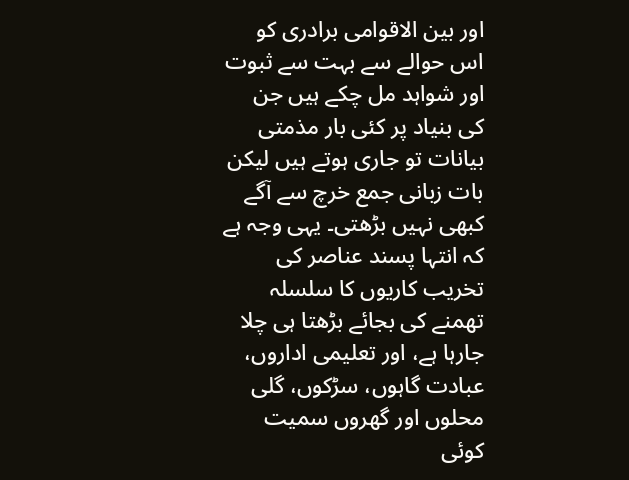اور بین الاقوامی برادری کو اس حوالے سے بہت سے ثبوت اور شواہد مل چکے ہیں جن کی بنیاد پر کئی بار مذمتی بیانات تو جاری ہوتے ہیں لیکن بات زبانی جمع خرچ سے آگے کبھی نہیں بڑھتی۔ یہی وجہ ہے کہ انتہا پسند عناصر کی تخریب کاریوں کا سلسلہ تھمنے کی بجائے بڑھتا ہی چلا جارہا ہے، اور تعلیمی اداروں، عبادت گاہوں، سڑکوں، گلی محلوں اور گھروں سمیت کوئی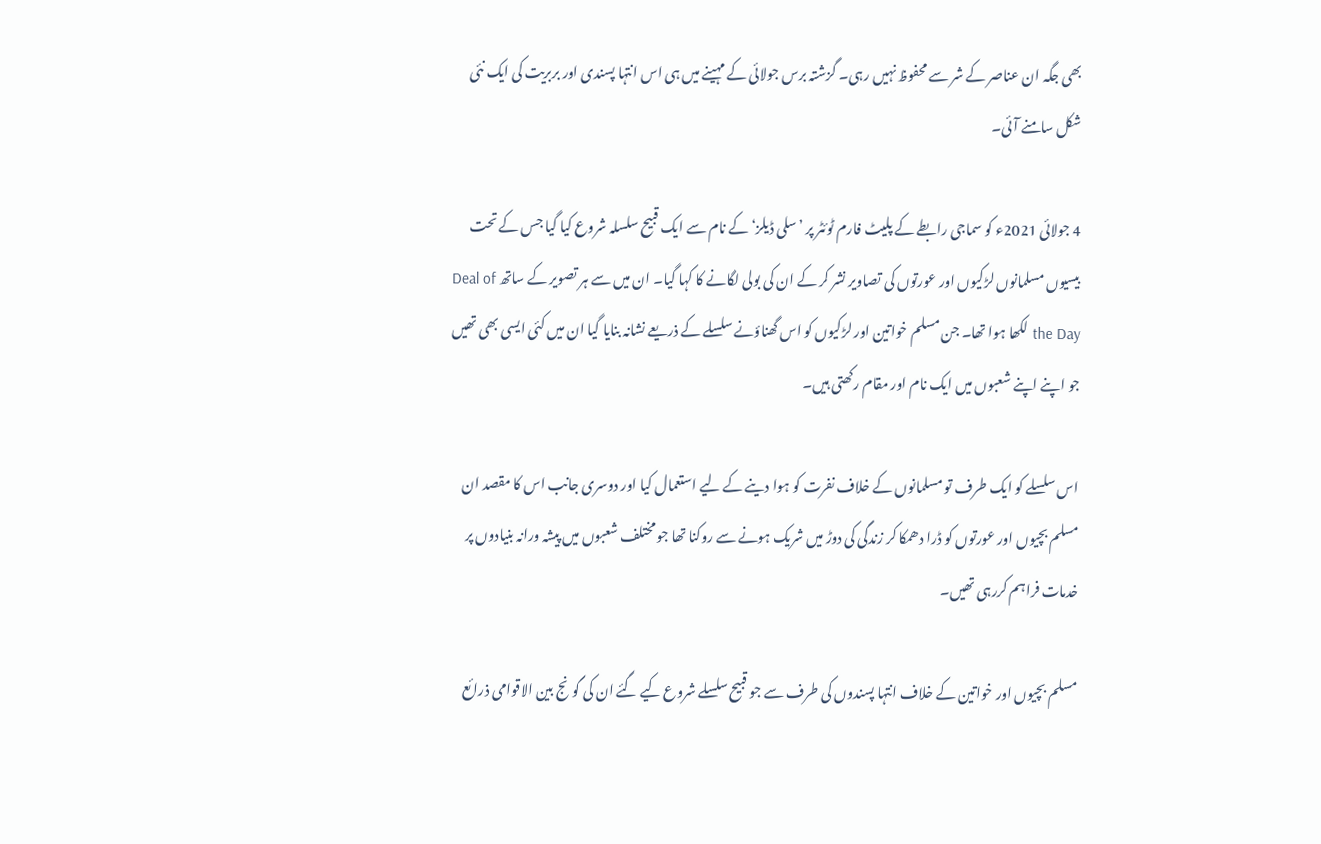بھی جگہ ان عناصر کے شر سے محفوظ نہیں رہی۔ گزشتہ برس جولائی کے مہینے میں ہی اس انتہا پسندی اور بربریت کی ایک نئی شکل سامنے آئی۔

4 جولائی 2021ء کو سماجی رابطے کے پلیٹ فارم ٹوئٹر پر ’سلی ڈیلز‘ کے نام سے ایک قبیح سلسلہ شروع کیا گیا جس کے تحت بیسیوں مسلمانوں لڑکیوں اور عورتوں کی تصاویر نشر کر کے ان کی بولی لگانے کا کہا گیا۔ ان میں سے ہر تصویر کے ساتھ Deal of the Day لکھا ہوا تھا۔ جن مسلم خواتین اور لڑکیوں کو اس گھناؤنے سلسلے کے ذریعے نشانہ بنایا گیا ان میں کئی ایسی بھی تھیں جو اپنے اپنے شعبوں میں ایک نام اور مقام رکھتی ہیں۔

اس سلسلے کو ایک طرف تو مسلمانوں کے خلاف نفرت کو ہوا دینے کے لیے استعمال کیا اور دوسری جانب اس کا مقصد ان مسلم بچیوں اور عورتوں کو ڈرا دھمکا کر زندگی کی دوڑ میں شریک ہونے سے روکنا تھا جو مختلف شعبوں میں پیشہ ورانہ بنیادوں پر خدمات فراہم کررہی تھیں۔

مسلم بچیوں اور خواتین کے خلاف انتہا پسندوں کی طرف سے جو قبیح سلسلے شروع کیے گئے ان کی گونج بین الاقوامی ذرائع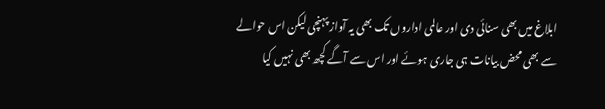ابلاغ میں بھی سنائی دی اور عالمی اداروں تک بھی یہ آواز پہنچی لیکن اس حوالے سے بھی محض بیانات ہی جاری ہوئے اور اس سے آگے کچھ بھی نہیں کیا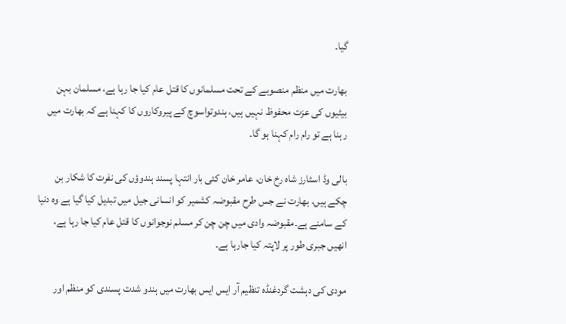گیا۔

بھارت میں منظم منصوبے کے تحت مسلمانوں کا قتل عام کیا جا رہا ہے، مسلمان بہن بیٹیوں کی عزت محفوظ نہیں ہیں، ہندوتواسوچ کے پیروکاروں کا کہنا ہے کہ بھارت میں رہنا ہے تو رام رام کہنا ہو گا۔

بالی وڈ اسٹارز شاہ رخ خان، عامر خان کئی بار انتہا پسند ہندوؤں کی نفرت کا شکار بن چکے ہیں، بھارت نے جس طرح مقبوضہ کشمیر کو انسانی جیل میں تبدیل کیا گیا ہے وہ دنیا کے سامنے ہے۔مقبوضہ وادی میں چن چن کر مسلم نوجوانوں کا قتل عام کیا جا رہا ہے، انھیں جبری طور پر لاپتہ کیا جارہا ہے۔

مودی کی دہشت گردغنڈہ تنظیم آر ایس ایس بھارت میں ہندو شدت پسندی کو منظم اور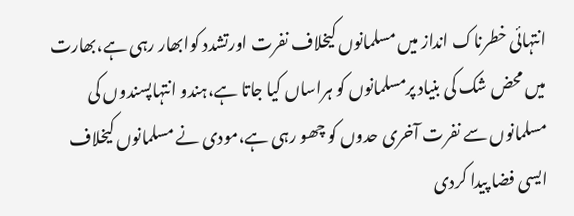انتہائی خطرناک انداز میں مسلمانوں کیخلاف نفرت اورتشدد کوابھار رہی ہے،بھارت میں محض شک کی بنیاد پرمسلمانوں کو ہراساں کیا جاتا ہے،ہندو انتہاپسندوں کی مسلمانوں سے نفرت آخری حدوں کو چھو رہی ہے،مودی نے مسلمانوں کیخلاف ایسی فضا پیدا کردی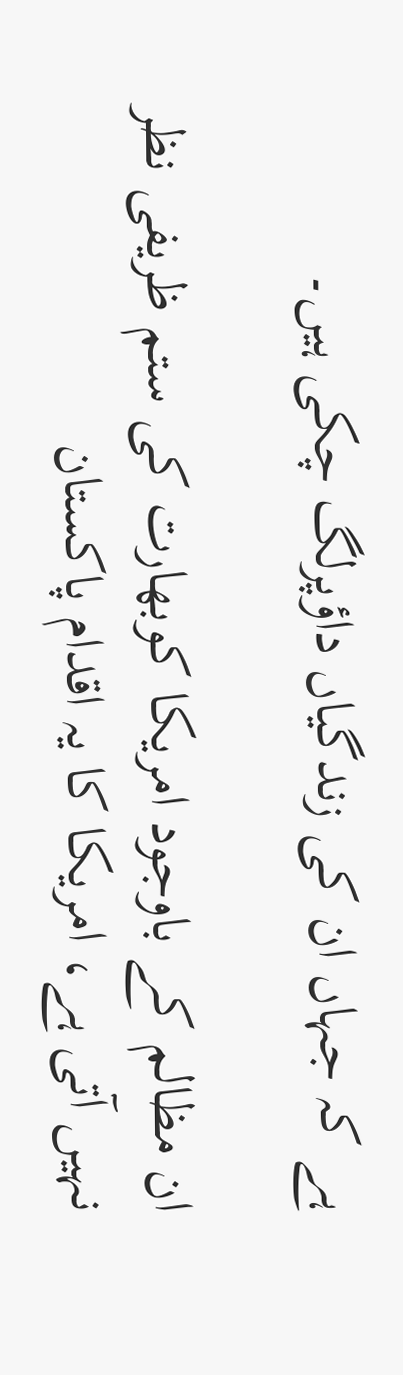ہے کہ جہاں ان کی زندگیاں داؤپرلگ چکی ہیں۔

ان مظالم کے باوجود امریکا کوبھارت کی ستم ظریفی نظر نہیں آتی ہے، امریکا کا یہ اقدام پاکستان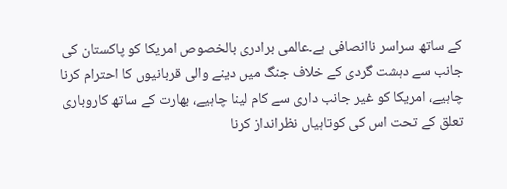کے ساتھ سراسر ناانصافی ہے۔عالمی برادری بالخصوص امریکا کو پاکستان کی جانب سے دہشت گردی کے خلاف جنگ میں دینے والی قربانیوں کا احترام کرنا چاہیے، امریکا کو غیر جانب داری سے کام لینا چاہیے، بھارت کے ساتھ کاروباری تعلق کے تحت اس کی کوتاہیاں نظرانداز کرنا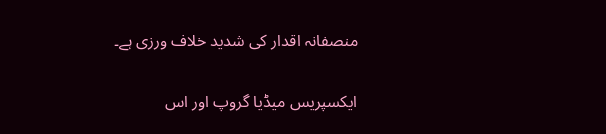منصفانہ اقدار کی شدید خلاف ورزی ہے۔

ایکسپریس میڈیا گروپ اور اس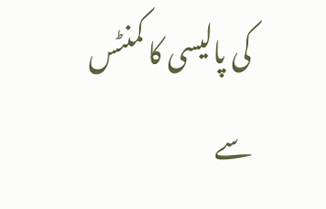کی پالیسی کا کمنٹس سے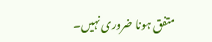متفق ہونا ضروری نہیں۔